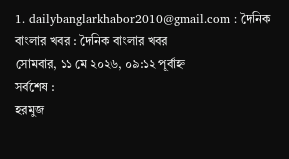1. dailybanglarkhabor2010@gmail.com : দৈনিক বাংলার খবর : দৈনিক বাংলার খবর
সোমবার, ১১ মে ২০২৬, ০৯:১২ পূর্বাহ্ন
সর্বশেষ :
হরমুজ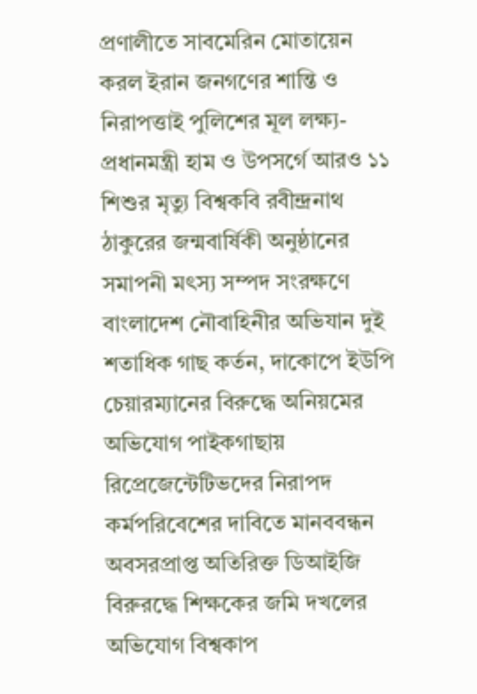প্রণালীতে সাবমেরিন মোতায়েন করল ইরান জনগণের শান্তি ও নিরাপত্তাই পুলিশের মূল লক্ষ্য-প্রধানমন্ত্রী হাম ও উপসর্গে আরও ১১ শিশুর মৃত্যু বিশ্বকবি রবীন্দ্রনাথ ঠাকুরের জন্মবার্ষিকী অনুষ্ঠানের সমাপনী মৎস্য সম্পদ সংরক্ষণে বাংলাদেশ নৌবাহিনীর অভিযান দুই শতাধিক গাছ কর্তন, দাকোপে ইউপি চেয়ারম্যানের বিরুদ্ধে অনিয়মের অভিযোগ পাইকগাছায় রিপ্রেজেন্টেটিভদের নিরাপদ কর্মপরিবেশের দাবিতে মানববন্ধন অবসরপ্রাপ্ত অতিরিক্ত ডিআইজি বিরুরদ্ধে শিক্ষকের জমি দখলের অভিযোগ বিশ্বকাপ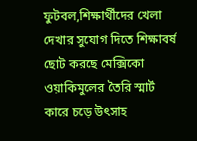ফুটবল,শিক্ষার্থীদের খেলা দেখার সুযোগ দিতে শিক্ষাবর্ষ ছোট করছে মেক্সিকো ওয়াকিমুলের তৈরি স্মার্ট কারে চড়ে উৎসাহ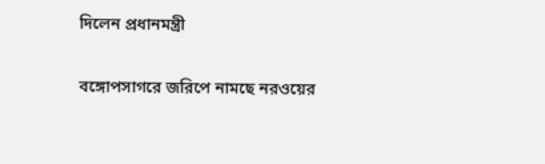দিলেন প্রধানমন্ত্রী

বঙ্গোপসাগরে জরিপে নামছে নরওয়ের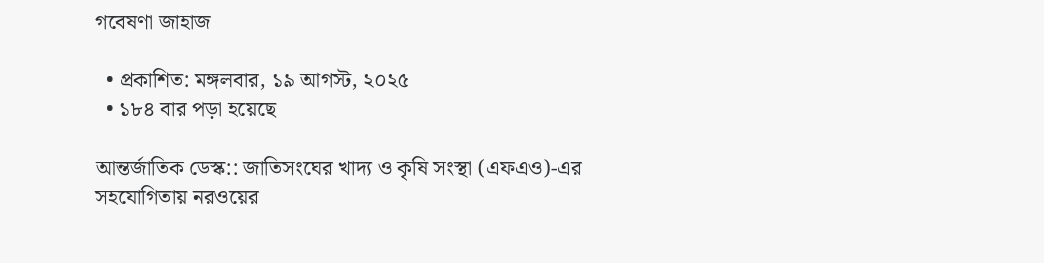গবেষণা জাহাজ

  • প্রকাশিত: মঙ্গলবার, ১৯ আগস্ট, ২০২৫
  • ১৮৪ বার পড়া হয়েছে

আন্তর্জাতিক ডেস্ক:: জাতিসংঘের খাদ্য ও কৃষি সংস্থা (এফএও)-এর সহযোগিতায় নরওয়ের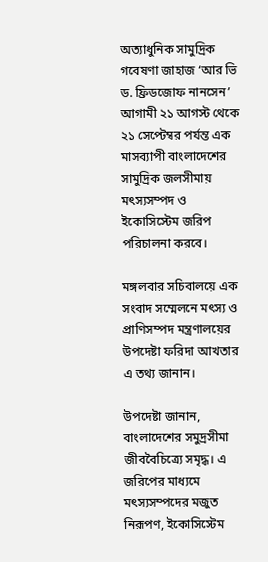অত্যাধুনিক সামুদ্রিক গবেষণা জাহাজ ‘আর ভি ড. ফ্রিডজোফ নানসেন’ আগামী ২১ আগস্ট থেকে ২১ সেপ্টেম্বর পর্যন্ত এক মাসব্যাপী বাংলাদেশের সামুদ্রিক জলসীমায় মৎস্যসম্পদ ও ইকোসিস্টেম জরিপ পরিচালনা করবে।

মঙ্গলবার সচিবালয়ে এক সংবাদ সম্মেলনে মৎস্য ও প্রাণিসম্পদ মন্ত্রণালয়ের উপদেষ্টা ফরিদা আখতার এ তথ্য জানান।

উপদেষ্টা জানান, বাংলাদেশের সমুদ্রসীমা জীববৈচিত্র্যে সমৃদ্ধ। এ জরিপের মাধ্যমে মৎস্যসম্পদের মজুত নিরূপণ, ইকোসিস্টেম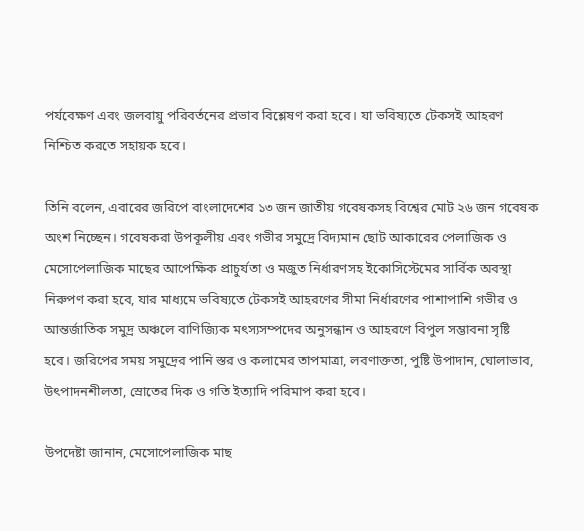পর্যবেক্ষণ এবং জলবায়ু পরিবর্তনের প্রভাব বিশ্লেষণ করা হবে। যা ভবিষ্যতে টেকসই আহরণ নিশ্চিত করতে সহায়ক হবে।

তিনি বলেন, এবারের জরিপে বাংলাদেশের ১৩ জন জাতীয় গবেষকসহ বিশ্বের মোট ২৬ জন গবেষক অংশ নিচ্ছেন। গবেষকরা উপকূলীয় এবং গভীর সমুদ্রে বিদ্যমান ছোট আকারের পেলাজিক ও মেসোপেলাজিক মাছের আপেক্ষিক প্রাচুর্যতা ও মজুত নির্ধারণসহ ইকোসিস্টেমের সার্বিক অবস্থা নিরুপণ করা হবে, যার মাধ্যমে ভবিষ্যতে টেকসই আহরণের সীমা নির্ধারণের পাশাপাশি গভীর ও আন্তর্জাতিক সমুদ্র অঞ্চলে বাণিজ্যিক মৎস্যসম্পদের অনুসন্ধান ও আহরণে বিপুল সম্ভাবনা সৃষ্টি হবে। জরিপের সময় সমুদ্রের পানি স্তর ও কলামের তাপমাত্রা, লবণাক্ততা, পুষ্টি উপাদান, ঘোলাভাব, উৎপাদনশীলতা, স্রোতের দিক ও গতি ইত্যাদি পরিমাপ করা হবে।

উপদেষ্টা জানান, মেসোপেলাজিক মাছ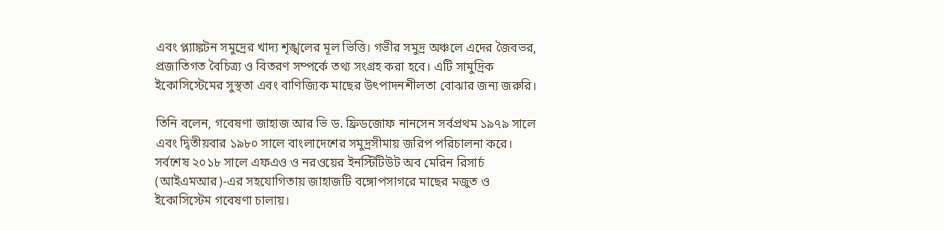এবং প্ল্যাঙ্কটন সমুদ্রের খাদ্য শৃঙ্খলের মূল ভিত্তি। গভীর সমুদ্র অঞ্চলে এদের জৈবভর, প্রজাতিগত বৈচিত্র্য ও বিতরণ সম্পর্কে তথ্য সংগ্রহ করা হবে। এটি সামুদ্রিক ইকোসিস্টেমের সুস্থতা এবং বাণিজ্যিক মাছের উৎপাদনশীলতা বোঝার জন্য জরুরি।

তিনি বলেন, গবেষণা জাহাজ আর ভি ড. ফ্রিডজোফ নানসেন সর্বপ্রথম ১৯৭৯ সালে এবং দ্বিতীয়বার ১৯৮০ সালে বাংলাদেশের সমুদ্রসীমায় জরিপ পরিচালনা করে। সর্বশেষ ২০১৮ সালে এফএও ও নরওয়ের ইনস্টিটিউট অব মেরিন রিসার্চ (আইএমআর)-এর সহযোগিতায় জাহাজটি বঙ্গোপসাগরে মাছের মজুত ও ইকোসিস্টেম গবেষণা চালায়।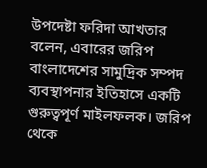উপদেষ্টা ফরিদা আখতার বলেন, এবারের জরিপ বাংলাদেশের সামুদ্রিক সম্পদ ব্যবস্থাপনার ইতিহাসে একটি গুরুত্বপূর্ণ মাইলফলক। জরিপ থেকে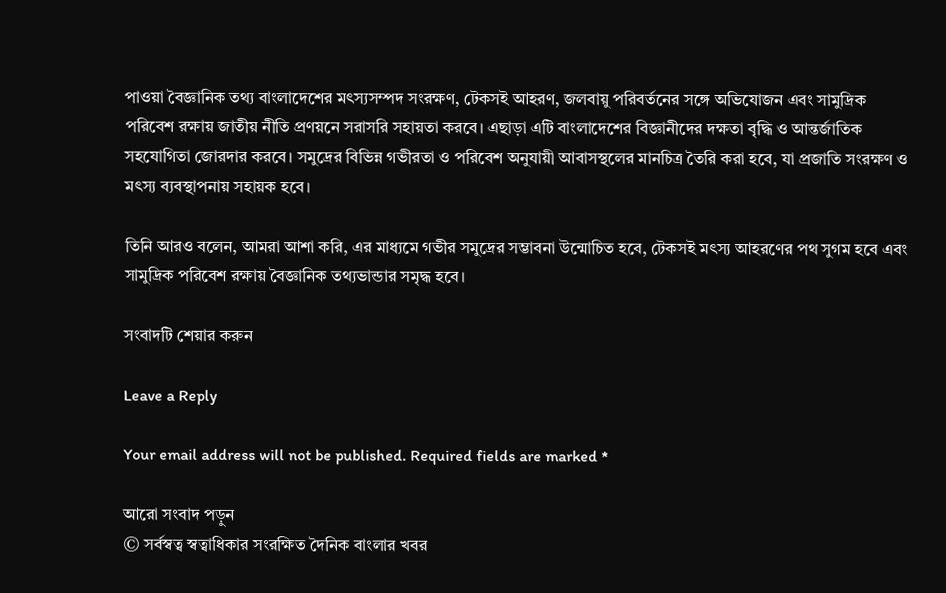পাওয়া বৈজ্ঞানিক তথ্য বাংলাদেশের মৎস্যসম্পদ সংরক্ষণ, টেকসই আহরণ, জলবায়ু পরিবর্তনের সঙ্গে অভিযোজন এবং সামুদ্রিক পরিবেশ রক্ষায় জাতীয় নীতি প্রণয়নে সরাসরি সহায়তা করবে। এছাড়া এটি বাংলাদেশের বিজ্ঞানীদের দক্ষতা বৃদ্ধি ও আন্তর্জাতিক সহযোগিতা জোরদার করবে। সমুদ্রের বিভিন্ন গভীরতা ও পরিবেশ অনুযায়ী আবাসস্থলের মানচিত্র তৈরি করা হবে, যা প্রজাতি সংরক্ষণ ও মৎস্য ব্যবস্থাপনায় সহায়ক হবে।

তিনি আরও বলেন, আমরা আশা করি, এর মাধ্যমে গভীর সমুদ্রের সম্ভাবনা উন্মোচিত হবে, টেকসই মৎস্য আহরণের পথ সুগম হবে এবং সামুদ্রিক পরিবেশ রক্ষায় বৈজ্ঞানিক তথ্যভান্ডার সমৃদ্ধ হবে।

সংবাদটি শেয়ার করুন

Leave a Reply

Your email address will not be published. Required fields are marked *

আরো সংবাদ পড়ুন
© সর্বস্বত্ব স্বত্বাধিকার সংরক্ষিত দৈনিক বাংলার খবর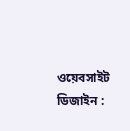ওয়েবসাইট ডিজাইন :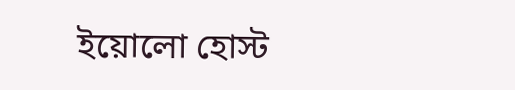ইয়োলো হোস্ট